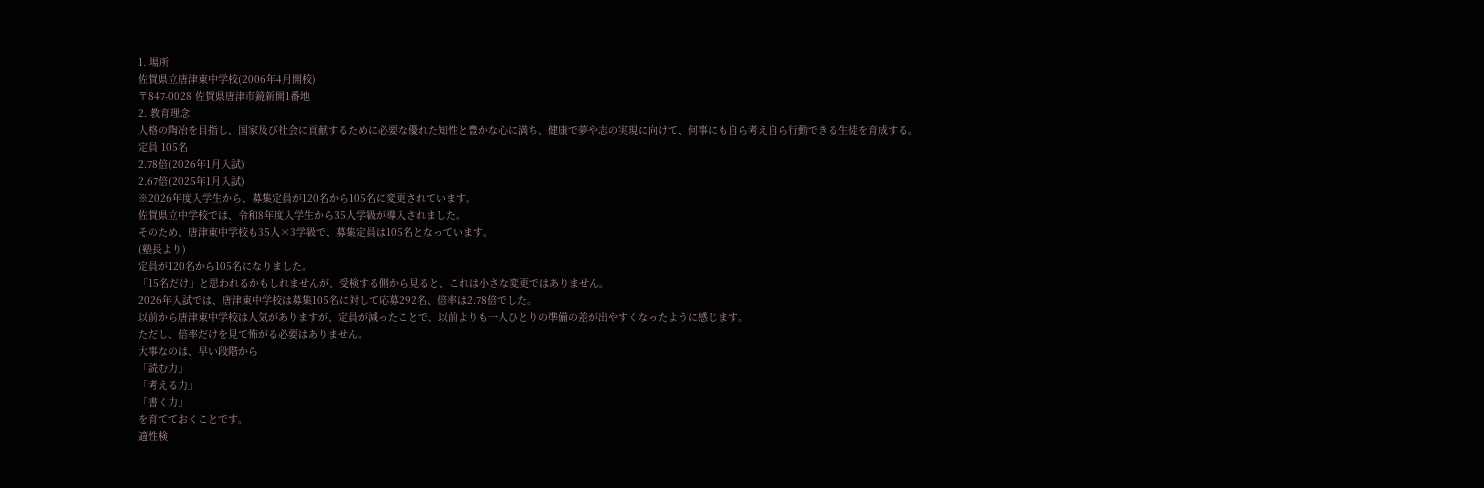1. 場所
佐賀県立唐津東中学校(2006年4月開校)
〒847-0028 佐賀県唐津市鏡新開1番地
2. 教育理念
人格の陶冶を目指し、国家及び社会に貢献するために必要な優れた知性と豊かな心に満ち、健康で夢や志の実現に向けて、何事にも自ら考え自ら行動できる生徒を育成する。
定員 105名
2.78倍(2026年1月入試)
2.67倍(2025年1月入試)
※2026年度入学生から、募集定員が120名から105名に変更されています。
佐賀県立中学校では、令和8年度入学生から35人学級が導入されました。
そのため、唐津東中学校も35人×3学級で、募集定員は105名となっています。
(塾長より)
定員が120名から105名になりました。
「15名だけ」と思われるかもしれませんが、受検する側から見ると、これは小さな変更ではありません。
2026年入試では、唐津東中学校は募集105名に対して応募292名、倍率は2.78倍でした。
以前から唐津東中学校は人気がありますが、定員が減ったことで、以前よりも一人ひとりの準備の差が出やすくなったように感じます。
ただし、倍率だけを見て怖がる必要はありません。
大事なのは、早い段階から
「読む力」
「考える力」
「書く力」
を育てておくことです。
適性検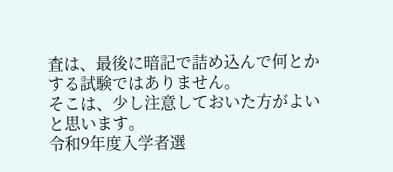査は、最後に暗記で詰め込んで何とかする試験ではありません。
そこは、少し注意しておいた方がよいと思います。
令和9年度入学者選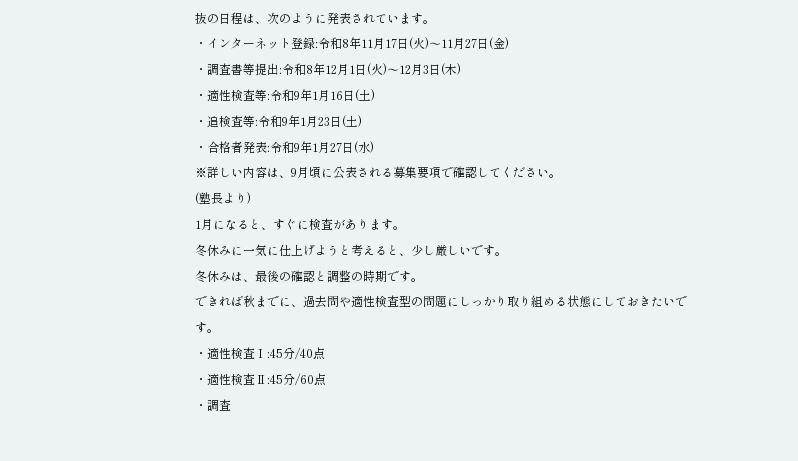抜の日程は、次のように発表されています。
・インターネット登録:令和8年11月17日(火)〜11月27日(金)
・調査書等提出:令和8年12月1日(火)〜12月3日(木)
・適性検査等:令和9年1月16日(土)
・追検査等:令和9年1月23日(土)
・合格者発表:令和9年1月27日(水)
※詳しい内容は、9月頃に公表される募集要項で確認してください。
(塾長より)
1月になると、すぐに検査があります。
冬休みに一気に仕上げようと考えると、少し厳しいです。
冬休みは、最後の確認と調整の時期です。
できれば秋までに、過去問や適性検査型の問題にしっかり取り組める状態にしておきたいです。
・適性検査Ⅰ:45分/40点
・適性検査Ⅱ:45分/60点
・調査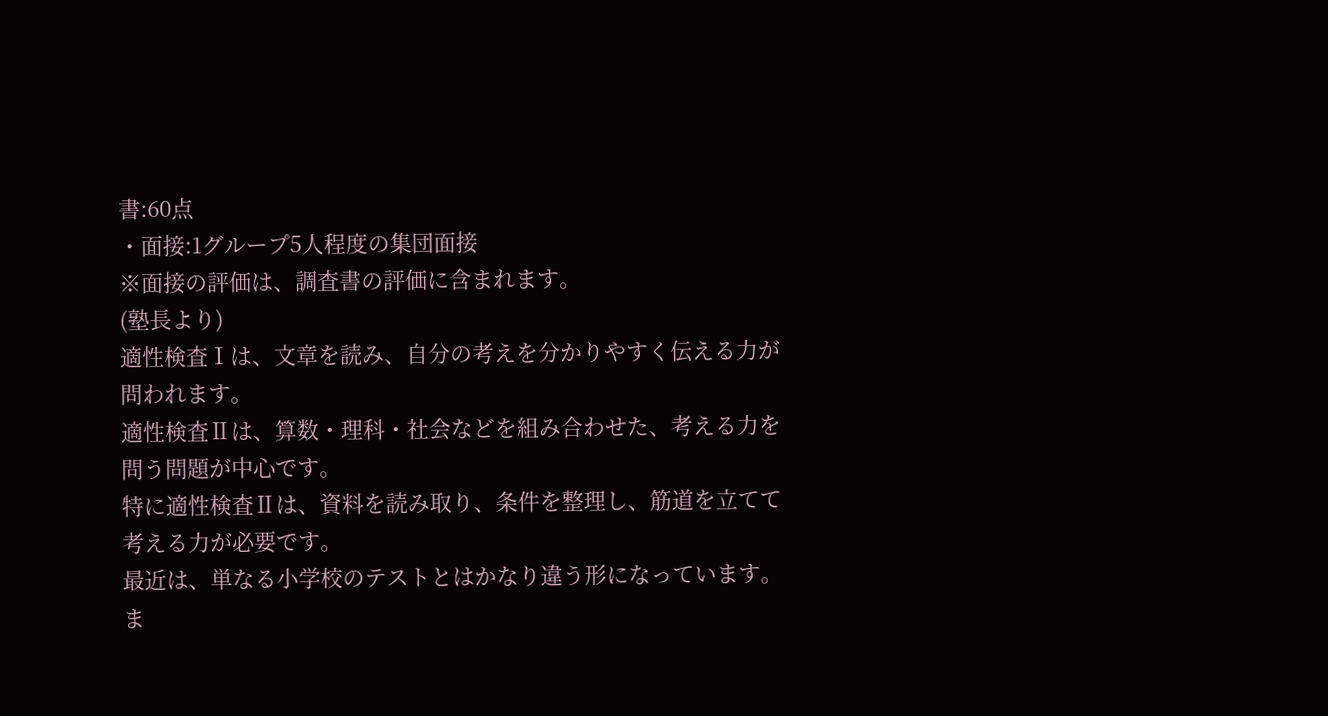書:60点
・面接:1グループ5人程度の集団面接
※面接の評価は、調査書の評価に含まれます。
(塾長より)
適性検査Ⅰは、文章を読み、自分の考えを分かりやすく伝える力が問われます。
適性検査Ⅱは、算数・理科・社会などを組み合わせた、考える力を問う問題が中心です。
特に適性検査Ⅱは、資料を読み取り、条件を整理し、筋道を立てて考える力が必要です。
最近は、単なる小学校のテストとはかなり違う形になっています。
ま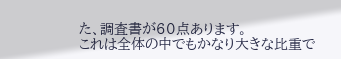た、調査書が60点あります。
これは全体の中でもかなり大きな比重で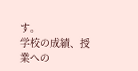す。
学校の成績、授業への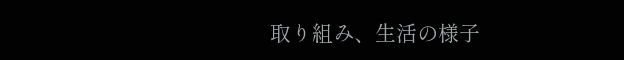取り組み、生活の様子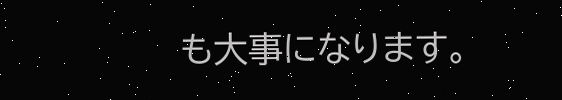も大事になります。